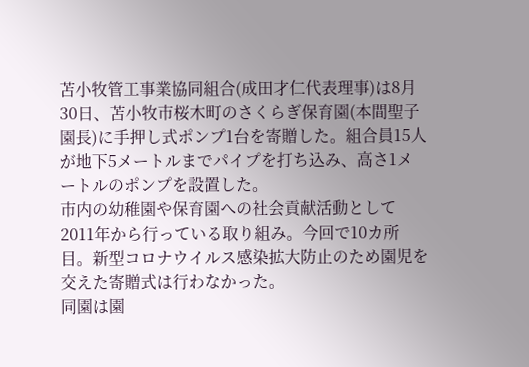苫小牧管工事業協同組合(成田才仁代表理事)は8月30日、苫小牧市桜木町のさくらぎ保育園(本間聖子園長)に手押し式ポンプ1台を寄贈した。組合員15人が地下5メートルまでパイプを打ち込み、高さ1メートルのポンプを設置した。
市内の幼稚園や保育園への社会貢献活動として2011年から行っている取り組み。今回で10カ所目。新型コロナウイルス感染拡大防止のため園児を交えた寄贈式は行わなかった。
同園は園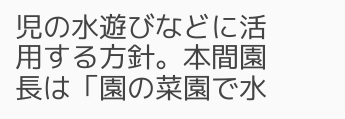児の水遊びなどに活用する方針。本間園長は「園の菜園で水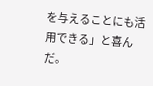を与えることにも活用できる」と喜んだ。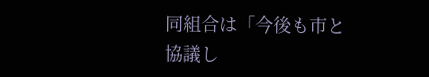同組合は「今後も市と協議し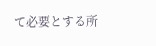て必要とする所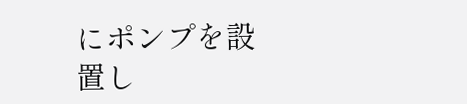にポンプを設置し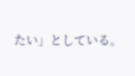たい」としている。